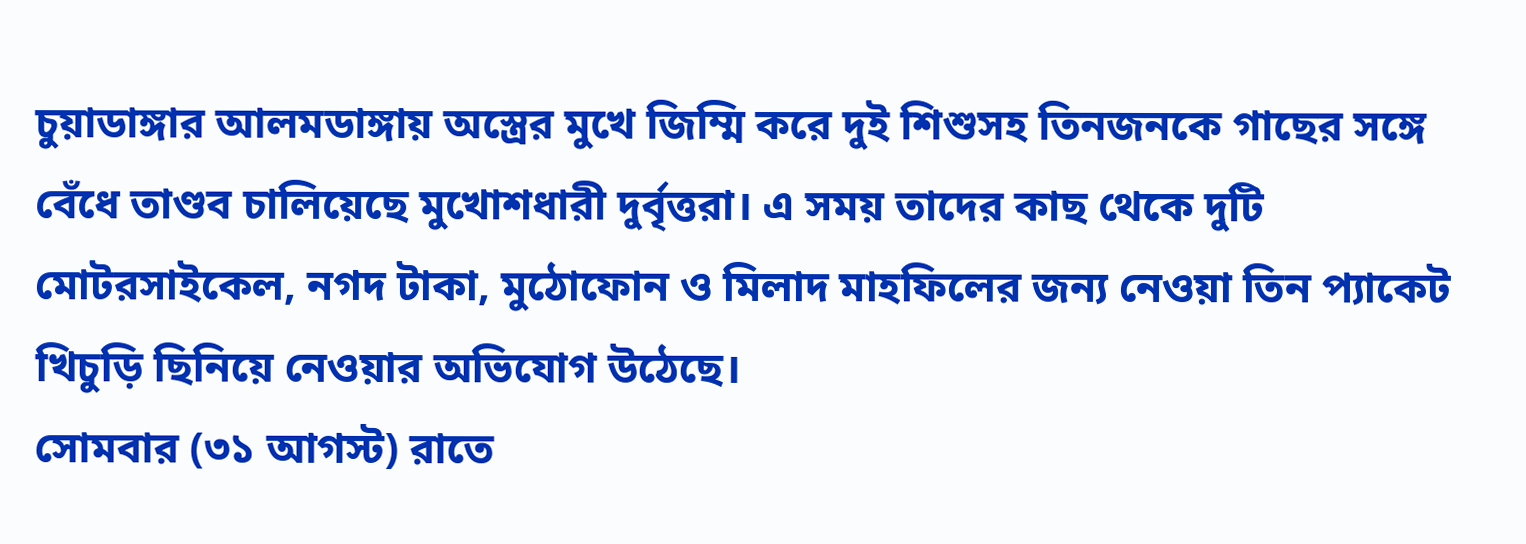চুয়াডাঙ্গার আলমডাঙ্গায় অস্ত্রের মুখে জিম্মি করে দুই শিশুসহ তিনজনকে গাছের সঙ্গে বেঁধে তাণ্ডব চালিয়েছে মুখোশধারী দুর্বৃত্তরা। এ সময় তাদের কাছ থেকে দুটি মোটরসাইকেল, নগদ টাকা, মুঠোফোন ও মিলাদ মাহফিলের জন্য নেওয়া তিন প্যাকেট খিচুড়ি ছিনিয়ে নেওয়ার অভিযোগ উঠেছে।
সোমবার (৩১ আগস্ট) রাতে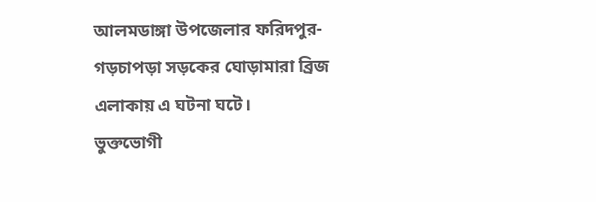আলমডাঙ্গা উপজেলার ফরিদপুর-গড়চাপড়া সড়কের ঘোড়ামারা ব্রিজ এলাকায় এ ঘটনা ঘটে।
ভুক্তভোগী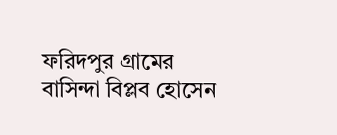ফরিদপুর গ্রামের বাসিন্দা বিপ্লব হোসেন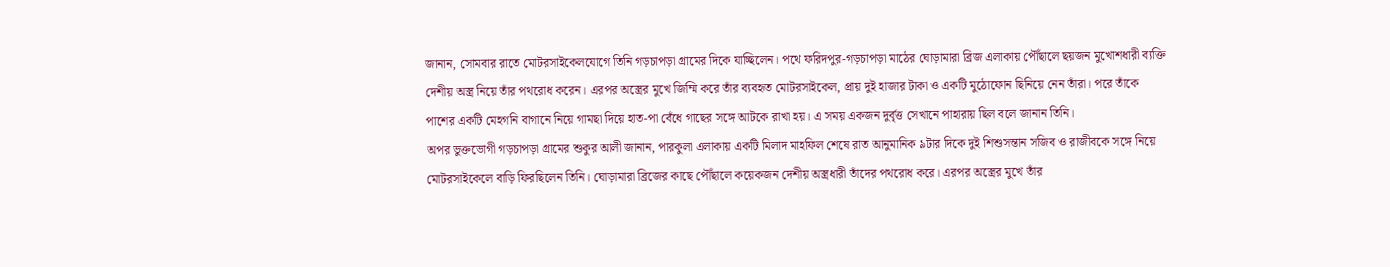জানান, সোমবার রাতে মোটরসাইকেলযোগে তিনি গড়চাপড়া গ্রামের দিকে যাচ্ছিলেন। পথে ফরিদপুর-গড়চাপড়া মাঠের ঘোড়ামারা ব্রিজ এলাকায় পৌঁছালে ছয়জন মুখোশধারী ব্যক্তি দেশীয় অস্ত্র নিয়ে তাঁর পথরোধ করেন। এরপর অস্ত্রের মুখে জিম্মি করে তাঁর ব্যবহৃত মোটরসাইকেল, প্রায় দুই হাজার টাকা ও একটি মুঠোফোন ছিনিয়ে নেন তাঁরা। পরে তাঁকে পাশের একটি মেহগনি বাগানে নিয়ে গামছা দিয়ে হাত-পা বেঁধে গাছের সঙ্গে আটকে রাখা হয়। এ সময় একজন দুর্বৃত্ত সেখানে পাহারায় ছিল বলে জানান তিনি।
অপর ভুক্তভোগী গড়চাপড়া গ্রামের শুকুর আলী জানান, পারকুলা এলাকায় একটি মিলাদ মাহফিল শেষে রাত আনুমানিক ৯টার দিকে দুই শিশুসন্তান সজিব ও রাজীবকে সঙ্গে নিয়ে মোটরসাইকেলে বাড়ি ফিরছিলেন তিনি। ঘোড়ামারা ব্রিজের কাছে পৌঁছালে কয়েকজন দেশীয় অস্ত্রধারী তাঁদের পথরোধ করে। এরপর অস্ত্রের মুখে তাঁর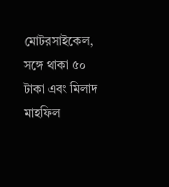মোটরসাইকেল, সঙ্গে থাকা ৫০ টাকা এবং মিলাদ মাহফিল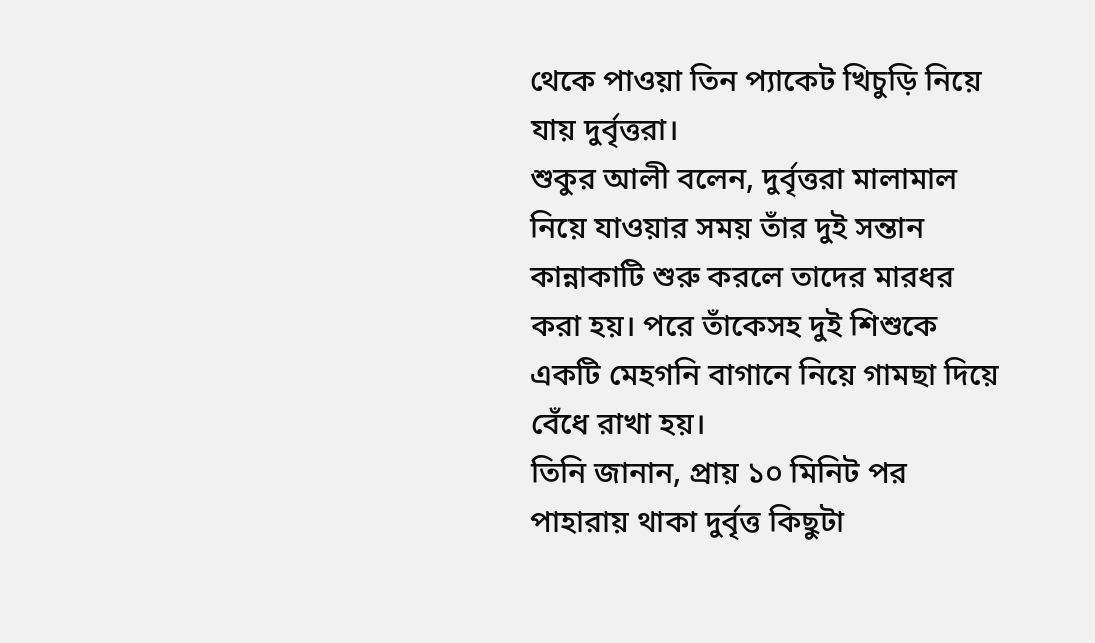থেকে পাওয়া তিন প্যাকেট খিচুড়ি নিয়ে যায় দুর্বৃত্তরা।
শুকুর আলী বলেন, দুর্বৃত্তরা মালামাল নিয়ে যাওয়ার সময় তাঁর দুই সন্তান কান্নাকাটি শুরু করলে তাদের মারধর করা হয়। পরে তাঁকেসহ দুই শিশুকে একটি মেহগনি বাগানে নিয়ে গামছা দিয়ে বেঁধে রাখা হয়।
তিনি জানান, প্রায় ১০ মিনিট পর পাহারায় থাকা দুর্বৃত্ত কিছুটা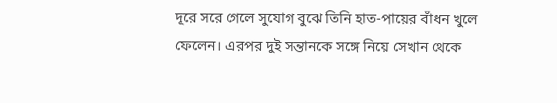দূরে সরে গেলে সুযোগ বুঝে তিনি হাত-পায়ের বাঁধন খুলে ফেলেন। এরপর দুই সন্তানকে সঙ্গে নিয়ে সেখান থেকে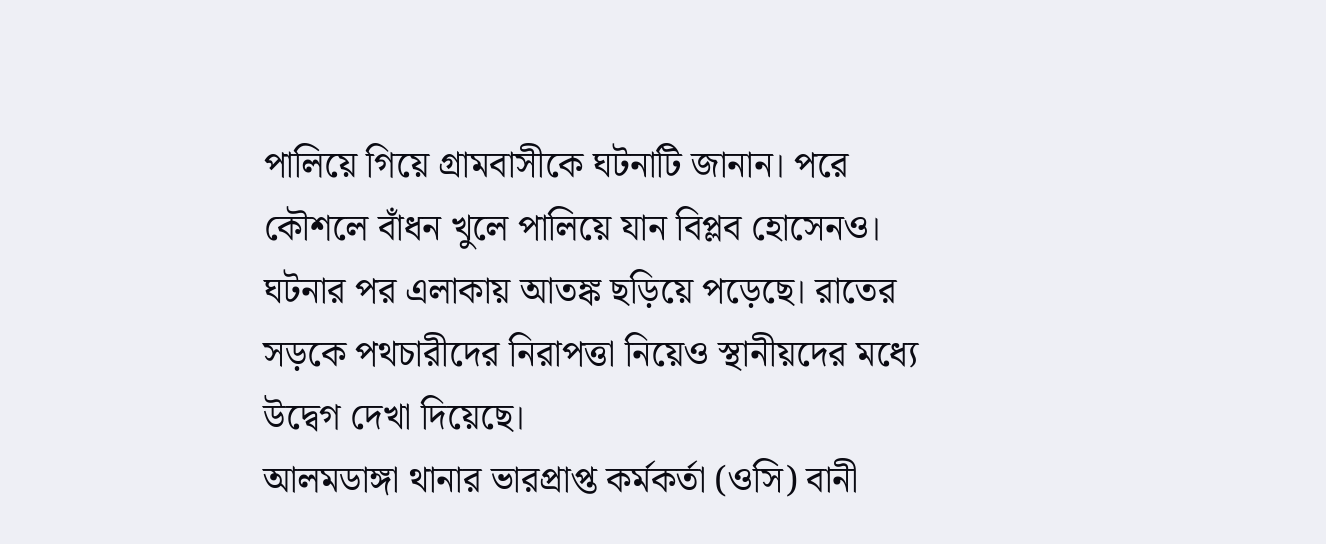পালিয়ে গিয়ে গ্রামবাসীকে ঘটনাটি জানান। পরে কৌশলে বাঁধন খুলে পালিয়ে যান বিপ্লব হোসেনও।
ঘটনার পর এলাকায় আতঙ্ক ছড়িয়ে পড়েছে। রাতের সড়কে পথচারীদের নিরাপত্তা নিয়েও স্থানীয়দের মধ্যে উদ্বেগ দেখা দিয়েছে।
আলমডাঙ্গা থানার ভারপ্রাপ্ত কর্মকর্তা (ওসি) বানী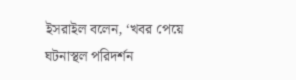ইসরাইল বলেন, ‘খবর পেয়ে ঘটনাস্থল পরিদর্শন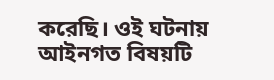করেছি। ওই ঘটনায় আইনগত বিষয়টি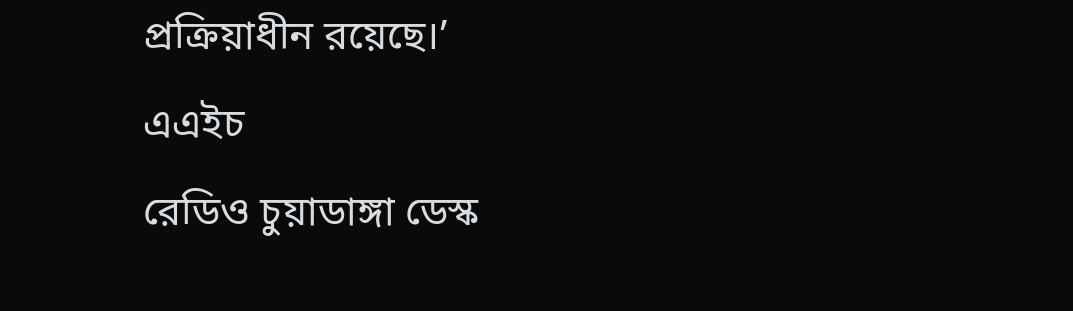প্রক্রিয়াধীন রয়েছে।’
এএইচ
রেডিও চুয়াডাঙ্গা ডেস্ক